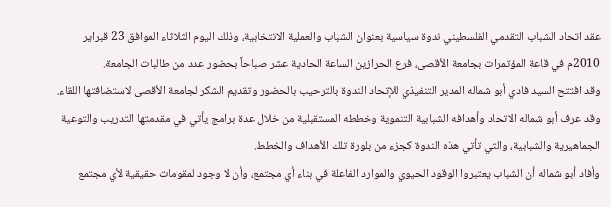عقد اتحاد الشباب التقدمي الفلسطيني ندوة سياسية بعنوان الشباب والعملية الانتخابية، وذلك اليوم الثلاثاء الموافق 23 قبراير 2010م في قاعة المؤتمرات بجامعة الأقصى، فرع الحرازين الساعة الحادية عشر صباحاً بحضور عدد من طالبات الجامعة.
وقد افتتح السيد فادي أبو شماله المدير التنفيذي للإتحاد الندوة بالترحيب بالحضور وتقديم الشكر لجامعة الأقصى لاستضافتها اللقاء.
وقد عرف أبو شماله الاتحاد وأهدافه الشبابية التنموية وخططه المستقبلية من خلال عدة برامج يأتي في مقدمتها التدريب والتوعية الجماهيرية والشبابية، والتي تأتي هذه الندوة كجزء من بلورة تلك الأهداف والخطط.
وأفاد أبو شماله أن الشباب يعتبروا الوقود الحيوي والموارد الفاعلة في بناء أي مجتمع، وأن لا وجود لمقومات حقيقية لأي مجتمع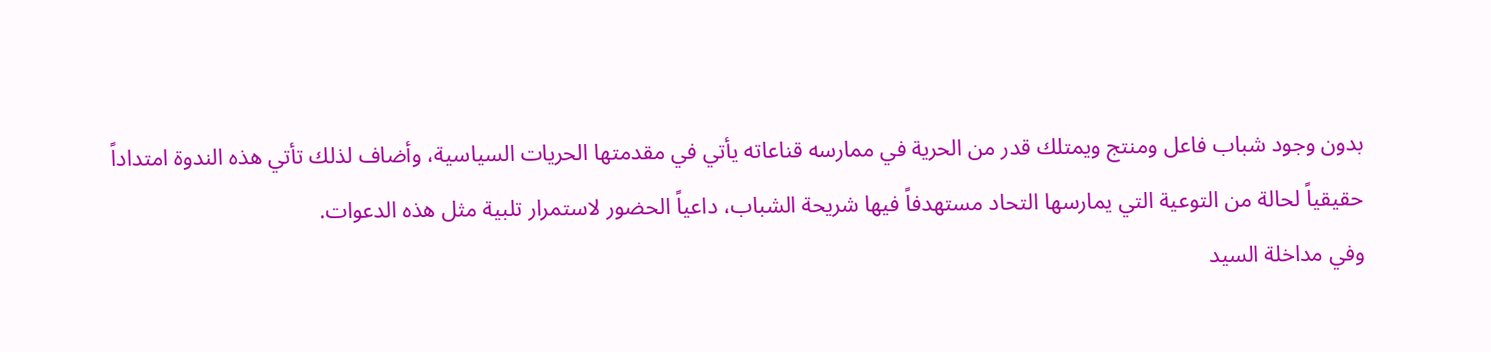بدون وجود شباب فاعل ومنتج ويمتلك قدر من الحرية في ممارسه قناعاته يأتي في مقدمتها الحريات السياسية، وأضاف لذلك تأتي هذه الندوة امتداداً حقيقياً لحالة من التوعية التي يمارسها التحاد مستهدفاً فيها شريحة الشباب، داعياً الحضور لاستمرار تلبية مثل هذه الدعوات.
وفي مداخلة السيد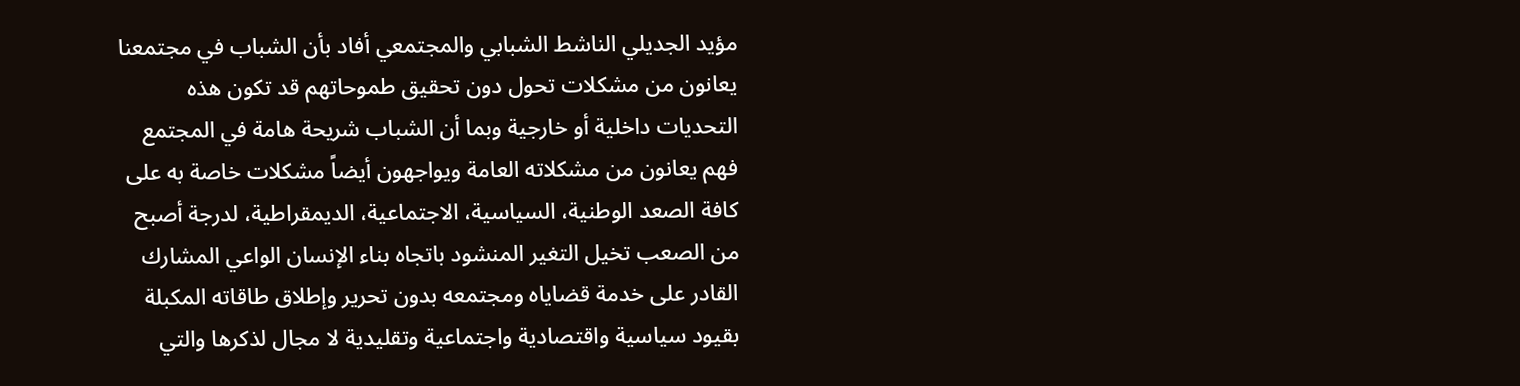مؤيد الجديلي الناشط الشبابي والمجتمعي أفاد بأن الشباب في مجتمعنا يعانون من مشكلات تحول دون تحقيق طموحاتهم قد تكون هذه التحديات داخلية أو خارجية وبما أن الشباب شريحة هامة في المجتمع فهم يعانون من مشكلاته العامة ويواجهون أيضاً مشكلات خاصة به على كافة الصعد الوطنية، السياسية، الاجتماعية، الديمقراطية، لدرجة أصبح من الصعب تخيل التغير المنشود باتجاه بناء الإنسان الواعي المشارك القادر على خدمة قضاياه ومجتمعه بدون تحرير وإطلاق طاقاته المكبلة بقيود سياسية واقتصادية واجتماعية وتقليدية لا مجال لذكرها والتي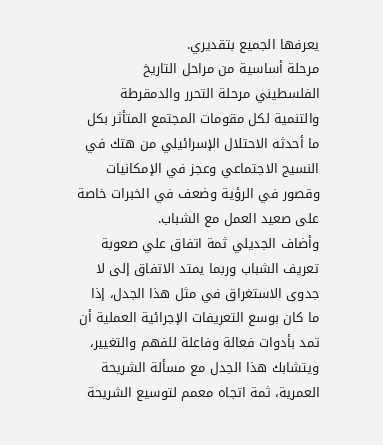يعرفها الجميع بتقديري.
مرحلة أساسية من مراحل التاريخ الفلسطيني مرحلة التحرر والدمقرطة والتنمية لكل مقومات المجتمع المتأثر بكل ما أحدثه الاحتلال الإسرائيلي من هتك في النسيج الاجتماعي وعجز في الإمكانيات وقصور في الرؤية وضعف في الخبرات خاصة على صعيد العمل مع الشباب.
وأضاف الجديلي ثمة اتفاق علي صعوبة تعريف الشباب وربما يمتد الاتفاق إلى لا جدوى الاستغراق في مثل هذا الجدل، إذا ما كان بوسع التعريفات الإجرائية العملية أن تمد بأدوات فعالة وفاعلة للفهم والتغيير، ويتشابك هذا الجدل مع مسألة الشريحة العمرية، ثمة اتجاه معمم لتوسيع الشريحة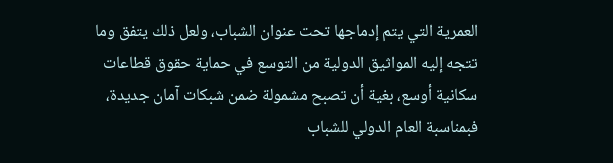العمرية التي يتم إدماجها تحت عنوان الشباب، ولعل ذلك يتفق وما تتجه إليه المواثيق الدولية من التوسع في حماية حقوق قطاعات سكانية أوسع، بغية أن تصبح مشمولة ضمن شبكات آمان جديدة، فبمناسبة العام الدولي للشباب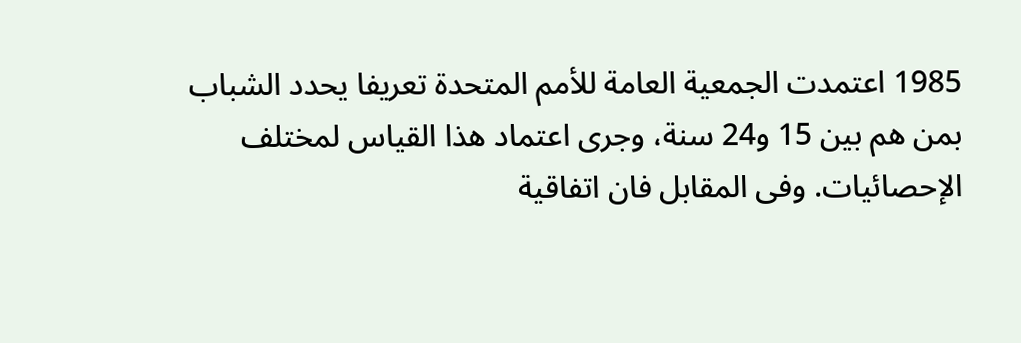1985 اعتمدت الجمعية العامة للأمم المتحدة تعريفا يحدد الشباب بمن هم بين 15 و24 سنة، وجرى اعتماد هذا القياس لمختلف الإحصائيات. وفى المقابل فان اتفاقية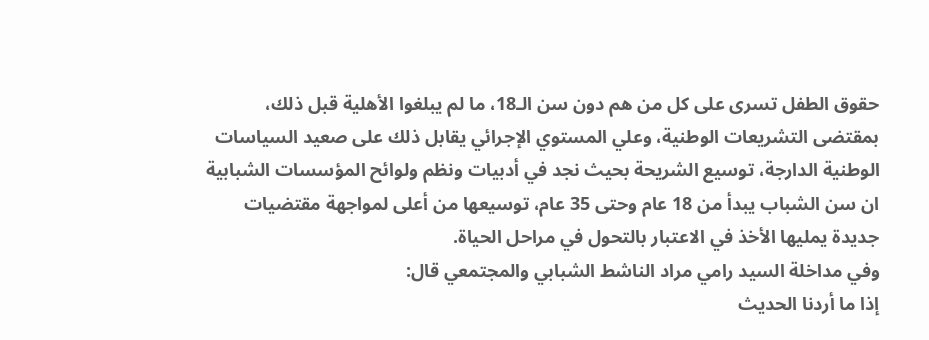حقوق الطفل تسرى على كل من هم دون سن الـ18، ما لم يبلغوا الأهلية قبل ذلك، بمقتضى التشريعات الوطنية، وعلي المستوي الإجرائي يقابل ذلك على صعيد السياسات الوطنية الدارجة، توسيع الشريحة بحيث نجد في أدبيات ونظم ولوائح المؤسسات الشبابية ان سن الشباب يبدأ من 18 عام وحتى 35 عام، توسيعها من أعلى لمواجهة مقتضيات جديدة يمليها الأخذ في الاعتبار بالتحول في مراحل الحياة.
وفي مداخلة السيد رامي مراد الناشط الشبابي والمجتمعي قال:
إذا ما أردنا الحديث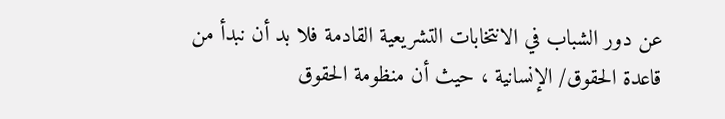عن دور الشباب في الانتخابات التشريعية القادمة فلا بد أن نبدأ من قاعدة الحقوق/ الإنسانية ، حيث أن منظومة الحقوق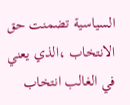السياسية تضمنت حق الانتخاب ،الذي يعني في الغالب انتخاب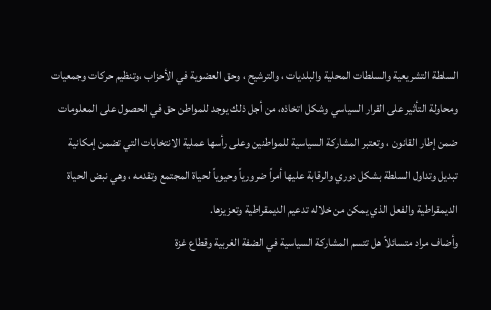السلطة التشريعية والسلطات المحلية والبلديات ، والترشيح ، وحق العضوية في الأحزاب ،وتنظيم حركات وجمعيات ومحاولة التأثير على القرار السياسي وشكل اتخاذه، من أجل ذلك يوجد للمواطن حق في الحصول على المعلومات ضمن إطار القانون ، وتعتبر المشاركة السياسية للمواطنين وعلى رأسها عملية الانتخابات التي تضمن إمكانية تبديل وتداول السلطة بشكل دوري والرقابة عليها أمراً ضرورياً وحيوياً لحياة المجتمع وتقدمه ، وهي نبض الحياة الديمقراطية والفعل الذي يمكن من خلاله تدعيم الديمقراطية وتعزيزها.
وأضاف مراد متسائلاً هل تتسم المشاركة السياسية في الضفة الغربية وقطاع غزة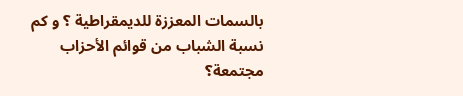بالسمات المعززة للديمقراطية ؟ و كم نسبة الشباب من قوائم الأحزاب مجتمعة؟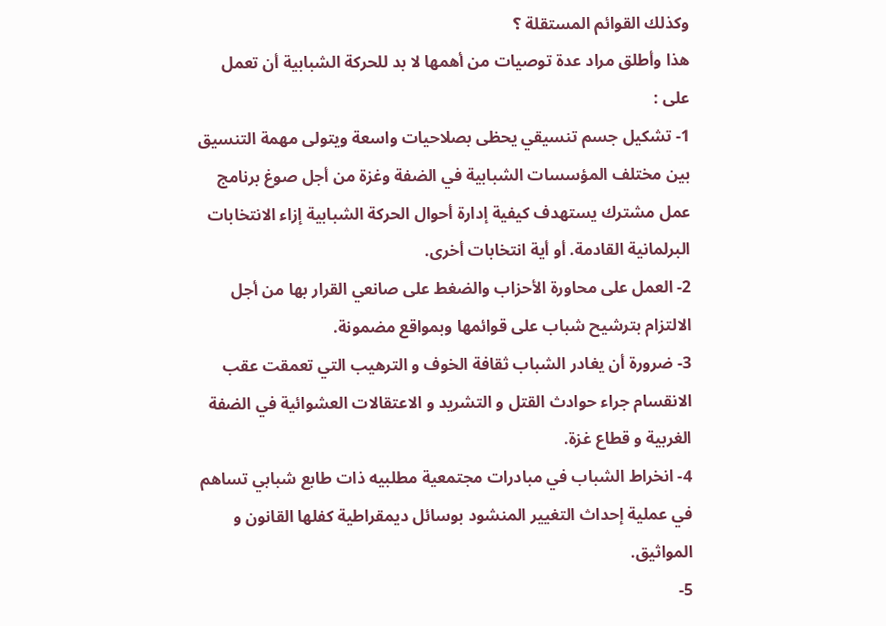وكذلك القوائم المستقلة ؟
هذا وأطلق مراد عدة توصيات من أهمها لا بد للحركة الشبابية أن تعمل على :
1- تشكيل جسم تنسيقي يحظى بصلاحيات واسعة ويتولى مهمة التنسيق بين مختلف المؤسسات الشبابية في الضفة وغزة من أجل صوغ برنامج عمل مشترك يستهدف كيفية إدارة أحوال الحركة الشبابية إزاء الانتخابات البرلمانية القادمة. أو أية انتخابات أخرى.
2- العمل على محاورة الأحزاب والضغط على صانعي القرار بها من أجل الالتزام بترشيح شباب على قوائمها وبمواقع مضمونة.
3- ضرورة أن يغادر الشباب ثقافة الخوف و الترهيب التي تعمقت عقب الانقسام جراء حوادث القتل و التشريد و الاعتقالات العشوائية في الضفة الغربية و قطاع غزة.
4- انخراط الشباب في مبادرات مجتمعية مطلبيه ذات طابع شبابي تساهم في عملية إحداث التغيير المنشود بوسائل ديمقراطية كفلها القانون و المواثيق.
5-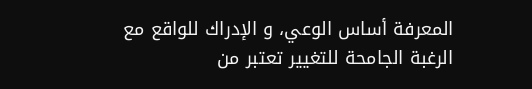المعرفة أساس الوعي، و الإدراك للواقع مع الرغبة الجامحة للتغيير تعتبر من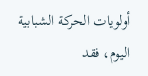أولويات الحركة الشبابية اليوم، فقد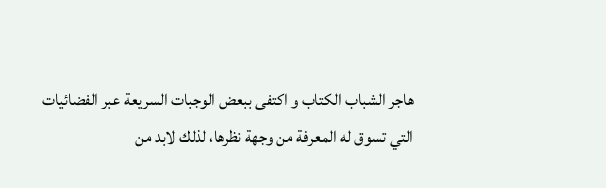هاجر الشباب الكتاب و اكتفى ببعض الوجبات السريعة عبر الفضائيات التي تسوق له المعرفة من وجهة نظرها، لذلك لابد من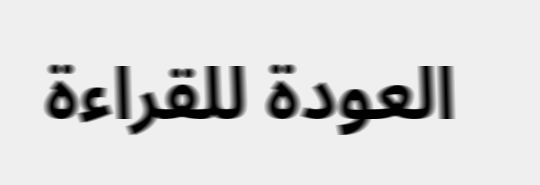العودة للقراءة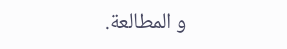و المطالعة.